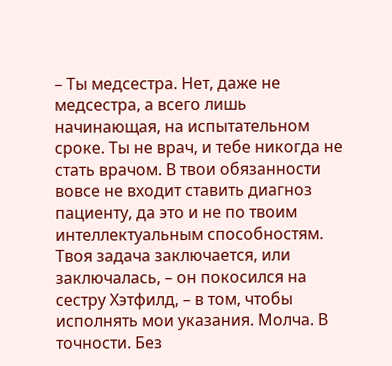– Ты медсестра. Нет, даже не медсестра, а всего лишь начинающая, на испытательном сроке. Ты не врач, и тебе никогда не стать врачом. В твои обязанности вовсе не входит ставить диагноз пациенту, да это и не по твоим интеллектуальным способностям. Твоя задача заключается, или заключалась, – он покосился на сестру Хэтфилд, – в том, чтобы исполнять мои указания. Молча. В точности. Без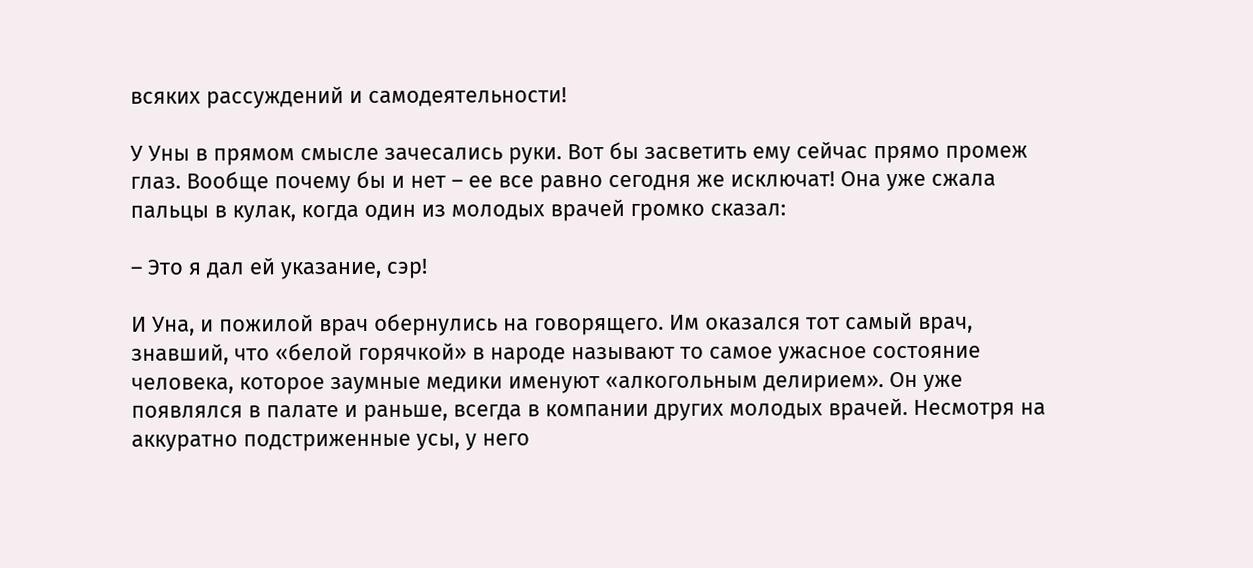всяких рассуждений и самодеятельности!

У Уны в прямом смысле зачесались руки. Вот бы засветить ему сейчас прямо промеж глаз. Вообще почему бы и нет – ее все равно сегодня же исключат! Она уже сжала пальцы в кулак, когда один из молодых врачей громко сказал:

– Это я дал ей указание, сэр!

И Уна, и пожилой врач обернулись на говорящего. Им оказался тот самый врач, знавший, что «белой горячкой» в народе называют то самое ужасное состояние человека, которое заумные медики именуют «алкогольным делирием». Он уже появлялся в палате и раньше, всегда в компании других молодых врачей. Несмотря на аккуратно подстриженные усы, у него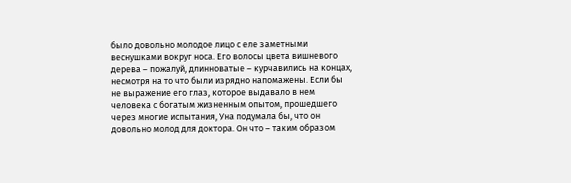было довольно молодое лицо с еле заметными веснушками вокруг носа. Его волосы цвета вишневого дерева – пожалуй, длинноватые – курчавились на концах, несмотря на то что были изрядно напомажены. Если бы не выражение его глаз, которое выдавало в нем человека с богатым жизненным опытом, прошедшего через многие испытания, Уна подумала бы, что он довольно молод для доктора. Он что – таким образом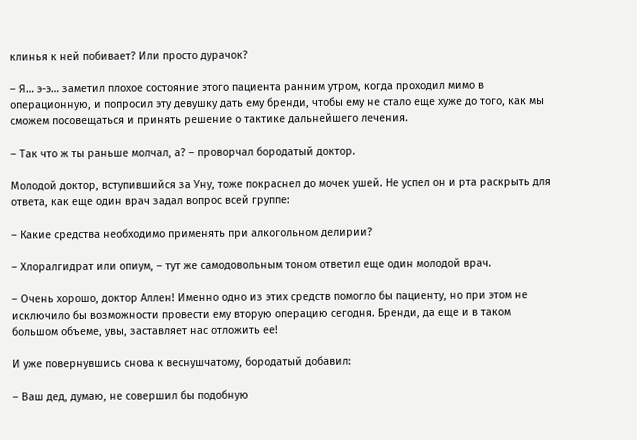клинья к ней побивает? Или просто дурачок?

– Я… э-э… заметил плохое состояние этого пациента ранним утром, когда проходил мимо в операционную, и попросил эту девушку дать ему бренди, чтобы ему не стало еще хуже до того, как мы сможем посовещаться и принять решение о тактике дальнейшего лечения.

– Так что ж ты раньше молчал, а? – проворчал бородатый доктор.

Молодой доктор, вступившийся за Уну, тоже покраснел до мочек ушей. Не успел он и рта раскрыть для ответа, как еще один врач задал вопрос всей группе:

– Какие средства необходимо применять при алкогольном делирии?

– Хлоралгидрат или опиум, – тут же самодовольным тоном ответил еще один молодой врач.

– Очень хорошо, доктор Аллен! Именно одно из этих средств помогло бы пациенту, но при этом не исключило бы возможности провести ему вторую операцию сегодня. Бренди, да еще и в таком большом объеме, увы, заставляет нас отложить ее!

И уже повернувшись снова к веснушчатому, бородатый добавил:

– Ваш дед, думаю, не совершил бы подобную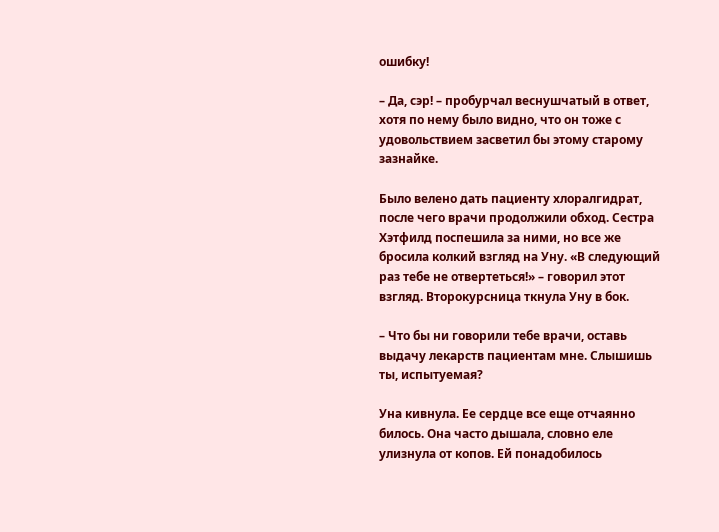ошибку!

– Да, сэр! – пробурчал веснушчатый в ответ, хотя по нему было видно, что он тоже с удовольствием засветил бы этому старому зазнайке.

Было велено дать пациенту хлоралгидрат, после чего врачи продолжили обход. Сестра Хэтфилд поспешила за ними, но все же бросила колкий взгляд на Уну. «В следующий раз тебе не отвертеться!» – говорил этот взгляд. Второкурсница ткнула Уну в бок.

– Что бы ни говорили тебе врачи, оставь выдачу лекарств пациентам мне. Слышишь ты, испытуемая?

Уна кивнула. Ее сердце все еще отчаянно билось. Она часто дышала, словно еле улизнула от копов. Ей понадобилось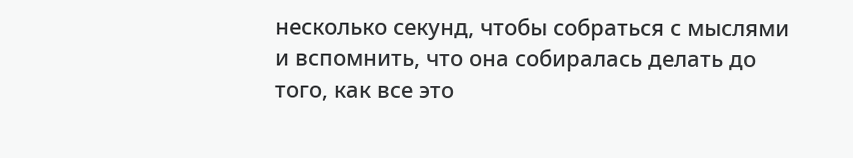несколько секунд, чтобы собраться с мыслями и вспомнить, что она собиралась делать до того, как все это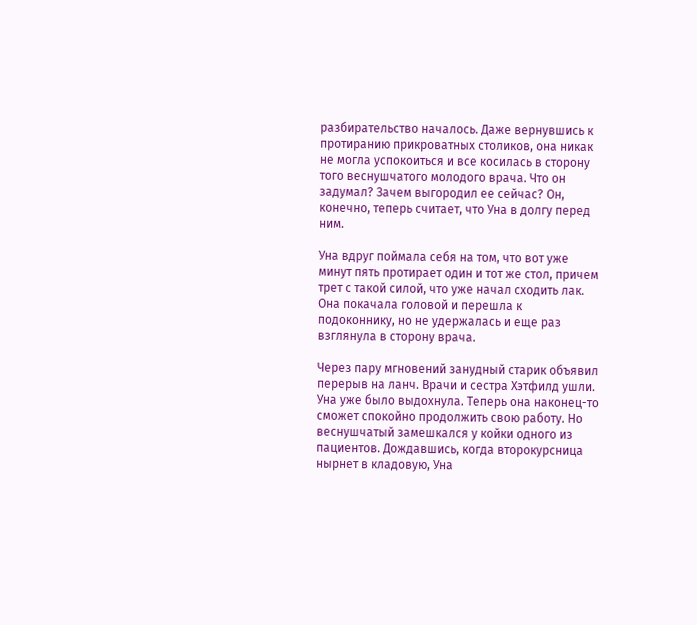разбирательство началось. Даже вернувшись к протиранию прикроватных столиков, она никак не могла успокоиться и все косилась в сторону того веснушчатого молодого врача. Что он задумал? Зачем выгородил ее сейчас? Он, конечно, теперь считает, что Уна в долгу перед ним.

Уна вдруг поймала себя на том, что вот уже минут пять протирает один и тот же стол, причем трет с такой силой, что уже начал сходить лак. Она покачала головой и перешла к подоконнику, но не удержалась и еще раз взглянула в сторону врача.

Через пару мгновений занудный старик объявил перерыв на ланч. Врачи и сестра Хэтфилд ушли. Уна уже было выдохнула. Теперь она наконец-то сможет спокойно продолжить свою работу. Но веснушчатый замешкался у койки одного из пациентов. Дождавшись, когда второкурсница нырнет в кладовую, Уна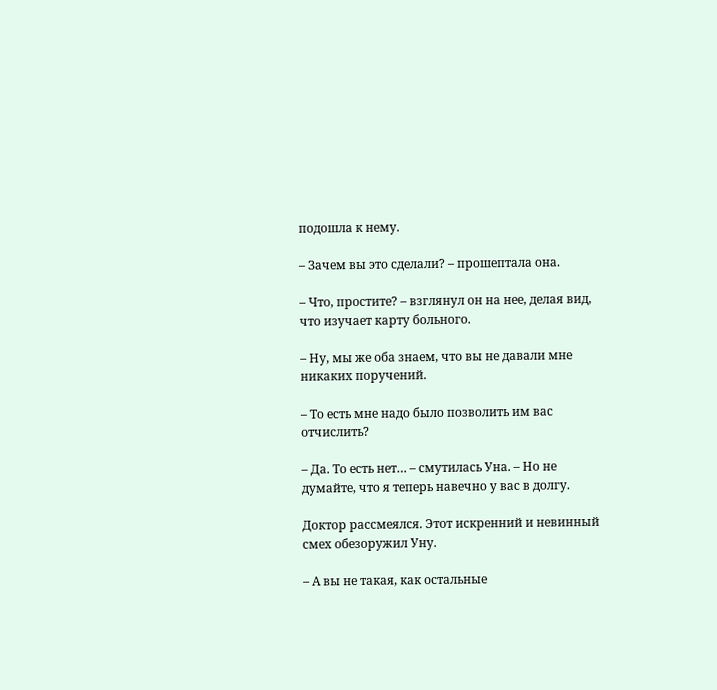подошла к нему.

– Зачем вы это сделали? – прошептала она.

– Что, простите? – взглянул он на нее, делая вид, что изучает карту больного.

– Ну, мы же оба знаем, что вы не давали мне никаких поручений.

– То есть мне надо было позволить им вас отчислить?

– Да. То есть нет… – смутилась Уна. – Но не думайте, что я теперь навечно у вас в долгу.

Доктор рассмеялся. Этот искренний и невинный смех обезоружил Уну.

– А вы не такая, как остальные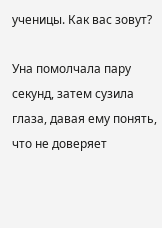ученицы. Как вас зовут?

Уна помолчала пару секунд, затем сузила глаза, давая ему понять, что не доверяет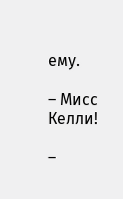ему.

– Мисс Келли!

–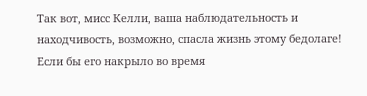Так вот, мисс Келли, ваша наблюдательность и находчивость, возможно, спасла жизнь этому бедолаге! Если бы его накрыло во время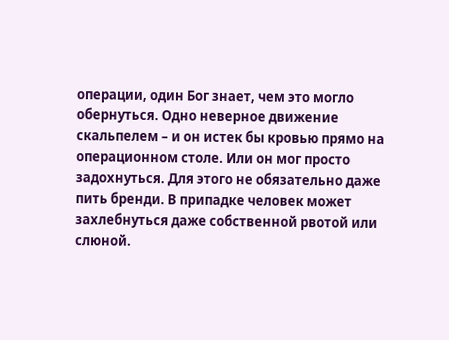операции, один Бог знает, чем это могло обернуться. Одно неверное движение скальпелем – и он истек бы кровью прямо на операционном столе. Или он мог просто задохнуться. Для этого не обязательно даже пить бренди. В припадке человек может захлебнуться даже собственной рвотой или слюной.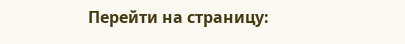Перейти на страницу: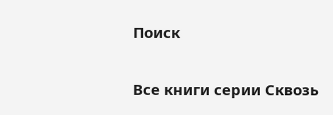Поиск

Все книги серии Сквозь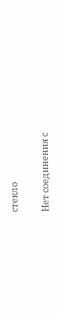стекло

Нет соединения с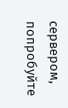сервером, попробуйте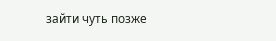зайти чуть позже